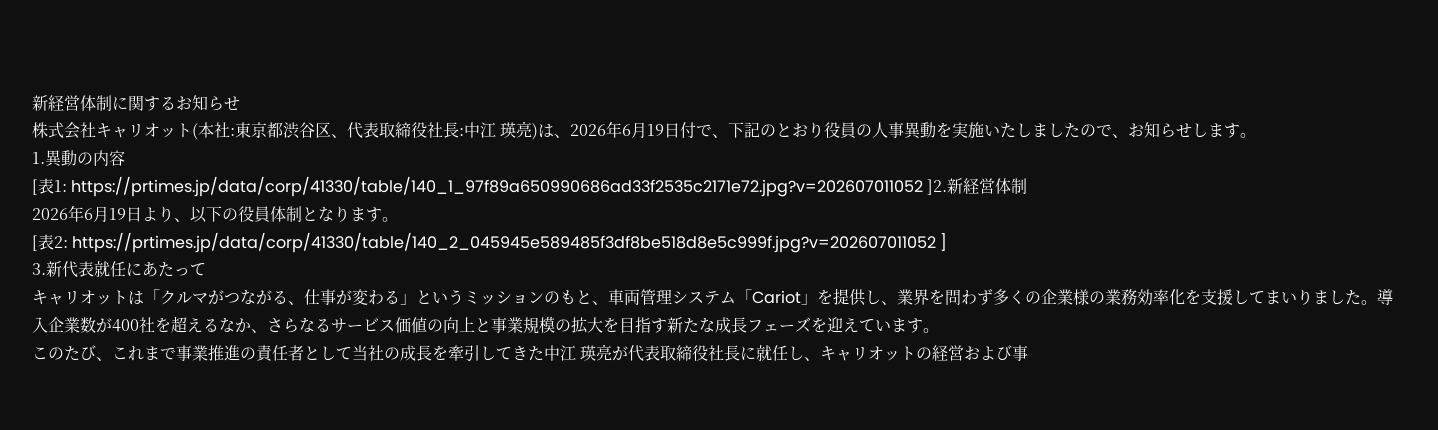新経営体制に関するお知らせ
株式会社キャリオット(本社:東京都渋谷区、代表取締役社長:中江 瑛亮)は、2026年6月19日付で、下記のとおり役員の人事異動を実施いたしましたので、お知らせします。
1.異動の内容
[表1: https://prtimes.jp/data/corp/41330/table/140_1_97f89a650990686ad33f2535c2171e72.jpg?v=202607011052 ]2.新経営体制
2026年6月19日より、以下の役員体制となります。
[表2: https://prtimes.jp/data/corp/41330/table/140_2_045945e589485f3df8be518d8e5c999f.jpg?v=202607011052 ]
3.新代表就任にあたって
キャリオットは「クルマがつながる、仕事が変わる」というミッションのもと、車両管理システム「Cariot」を提供し、業界を問わず多くの企業様の業務効率化を支援してまいりました。導入企業数が400社を超えるなか、さらなるサービス価値の向上と事業規模の拡大を目指す新たな成長フェーズを迎えています。
このたび、これまで事業推進の責任者として当社の成長を牽引してきた中江 瑛亮が代表取締役社長に就任し、キャリオットの経営および事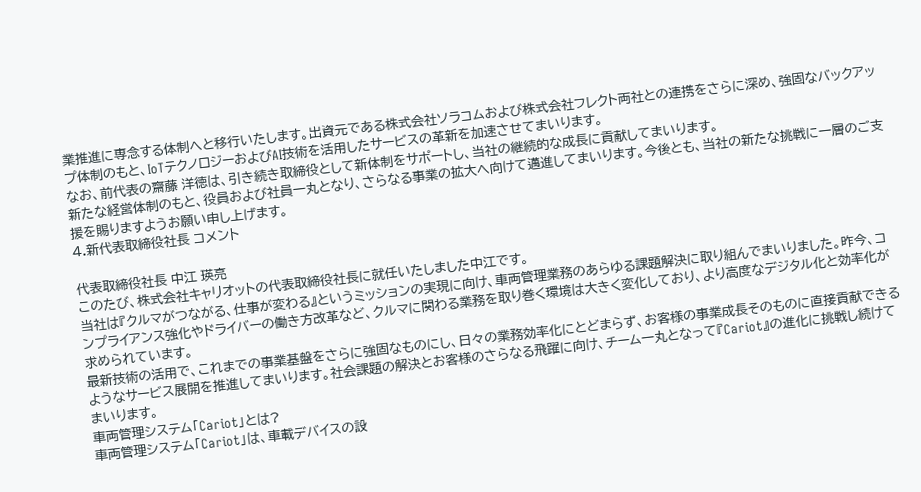業推進に専念する体制へと移行いたします。出資元である株式会社ソラコムおよび株式会社フレクト両社との連携をさらに深め、強固なバックアップ体制のもと、IoTテクノロジーおよびAI技術を活用したサービスの革新を加速させてまいります。
なお、前代表の齋藤 洋徳は、引き続き取締役として新体制をサポートし、当社の継続的な成長に貢献してまいります。
新たな経営体制のもと、役員および社員一丸となり、さらなる事業の拡大へ向けて邁進してまいります。今後とも、当社の新たな挑戦に一層のご支援を賜りますようお願い申し上げます。
4.新代表取締役社長 コメント

代表取締役社長 中江 瑛亮
このたび、株式会社キャリオットの代表取締役社長に就任いたしました中江です。
当社は『クルマがつながる、仕事が変わる』というミッションの実現に向け、車両管理業務のあらゆる課題解決に取り組んでまいりました。昨今、コンプライアンス強化やドライバーの働き方改革など、クルマに関わる業務を取り巻く環境は大きく変化しており、より高度なデジタル化と効率化が求められています。
最新技術の活用で、これまでの事業基盤をさらに強固なものにし、日々の業務効率化にとどまらず、お客様の事業成長そのものに直接貢献できるようなサービス展開を推進してまいります。社会課題の解決とお客様のさらなる飛躍に向け、チーム一丸となって『Cariot』の進化に挑戦し続けてまいります。
車両管理システム「Cariot」とは?
車両管理システム「Cariot」は、車載デバイスの設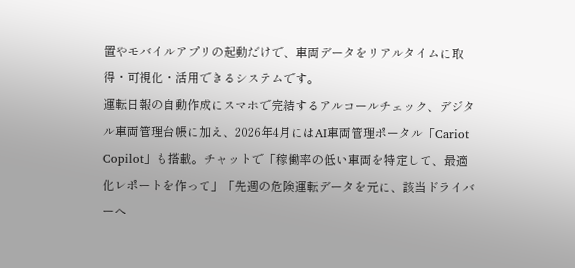置やモバイルアプリの起動だけで、車両データをリアルタイムに取得・可視化・活用できるシステムです。
運転日報の自動作成にスマホで完結するアルコールチェック、デジタル車両管理台帳に加え、2026年4月にはAI車両管理ポータル「Cariot Copilot」も搭載。チャットで「稼働率の低い車両を特定して、最適化レポートを作って」「先週の危険運転データを元に、該当ドライバーへ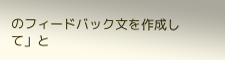のフィードバック文を作成して」と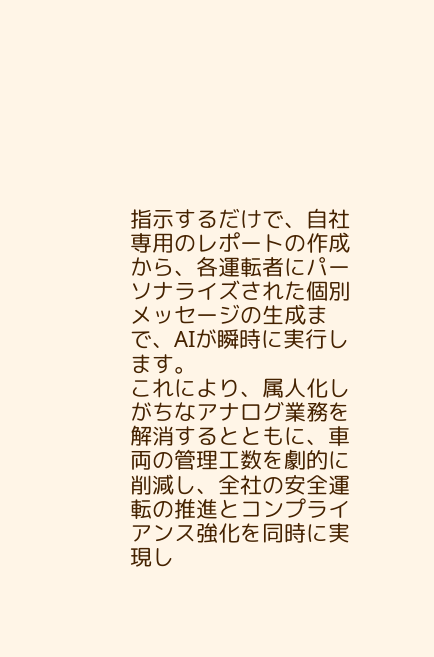指示するだけで、自社専用のレポートの作成から、各運転者にパーソナライズされた個別メッセージの生成まで、AIが瞬時に実行します。
これにより、属人化しがちなアナログ業務を解消するとともに、車両の管理工数を劇的に削減し、全社の安全運転の推進とコンプライアンス強化を同時に実現し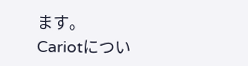ます。
Cariotについ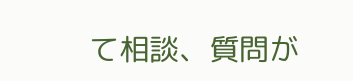て相談、質問が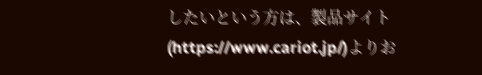したいという方は、製品サイト(https://www.cariot.jp/)よりお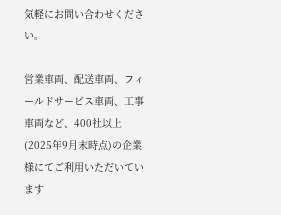気軽にお問い合わせください。

営業車両、配送車両、フィールドサービス車両、工事車両など、400社以上(2025年9月末時点)の企業様にてご利用いただいています